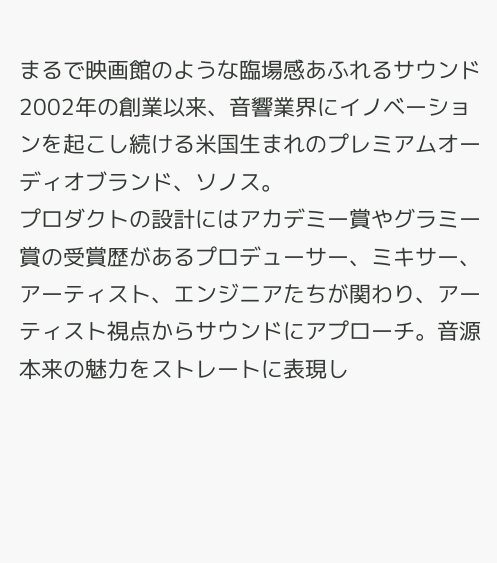まるで映画館のような臨場感あふれるサウンド
2002年の創業以来、音響業界にイノベーションを起こし続ける米国生まれのプレミアムオーディオブランド、ソノス。
プロダクトの設計にはアカデミー賞やグラミー賞の受賞歴があるプロデューサー、ミキサー、アーティスト、エンジニアたちが関わり、アーティスト視点からサウンドにアプローチ。音源本来の魅力をストレートに表現し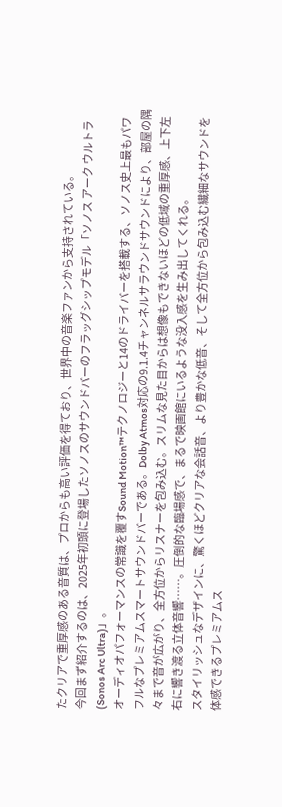たクリアで重厚感のある音質は、プロからも高い評価を得ており、世界中の音楽ファンから支持されている。
今回まず紹介するのは、2025年初頭に登場したソノスのサウンドバーのフラッグシップモデル「ソノス アーク ウルトラ(Sonos Arc Ultra)」。
オーディオパフォーマンスの常識を覆すSound Motion™テクノロジーと14のドライバーを搭載する、ソノス史上最もパワフルなプレミアムスマートサウンドバーである。Dolby Atmos対応の9.1.4チャンネルサラウンドサウンドにより、部屋の隅々まで音が広がり、全方位からリスナーを包み込む。スリムな見た目からは想像もできないほどの低域の重厚感、上下左右に響き渡る立体音響……。圧倒的な臨場感で、まるで映画館にいるような没入感を生み出してくれる。
スタイリッシュなデザインに、驚くほどクリアな会話音、より豊かな低音、そして全方位から包み込む繊細なサウンドを体感できるプレミアムス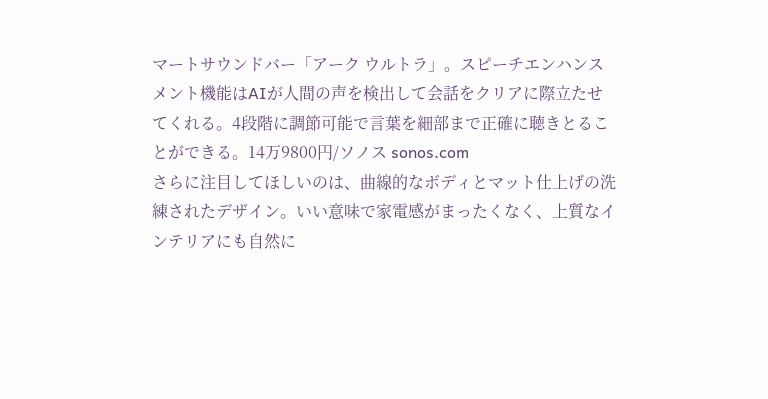マートサウンドバー「アーク ウルトラ」。スピーチエンハンスメント機能はAIが人間の声を検出して会話をクリアに際立たせてくれる。4段階に調節可能で言葉を細部まで正確に聴きとることができる。14万9800円/ソノス sonos.com
さらに注目してほしいのは、曲線的なボディとマット仕上げの洗練されたデザイン。いい意味で家電感がまったくなく、上質なインテリアにも自然に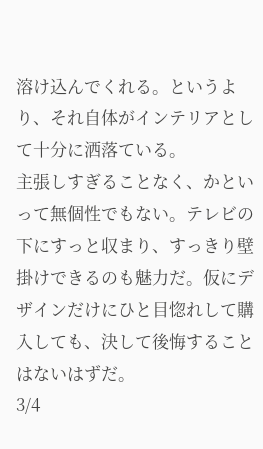溶け込んでくれる。というより、それ自体がインテリアとして十分に洒落ている。
主張しすぎることなく、かといって無個性でもない。テレビの下にすっと収まり、すっきり壁掛けできるのも魅力だ。仮にデザインだけにひと目惚れして購入しても、決して後悔することはないはずだ。
3/4